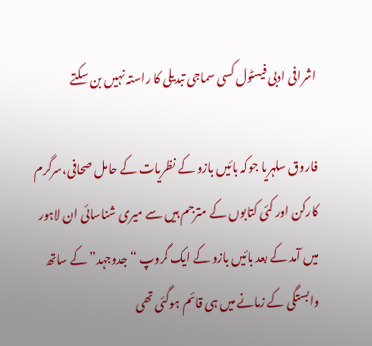اشرافی ادبی فیسٹول کسی سماجی تبدیلی کا راستہ نہیں بن سکتے

فاروق سلہریا جوکہ بائیں بازو کے نظریات کے حامل صحافی،سرگرم کارکن اور کئی کتابوں کے مترجم ہیں سے میری شناسائی ان لاہور میں آمد کے بعد بائیں بازو کے ایک گروپ “جدوجہد”کے ساتھ وابستگی کے زمانے میں ہی قائم ہوگئی تھی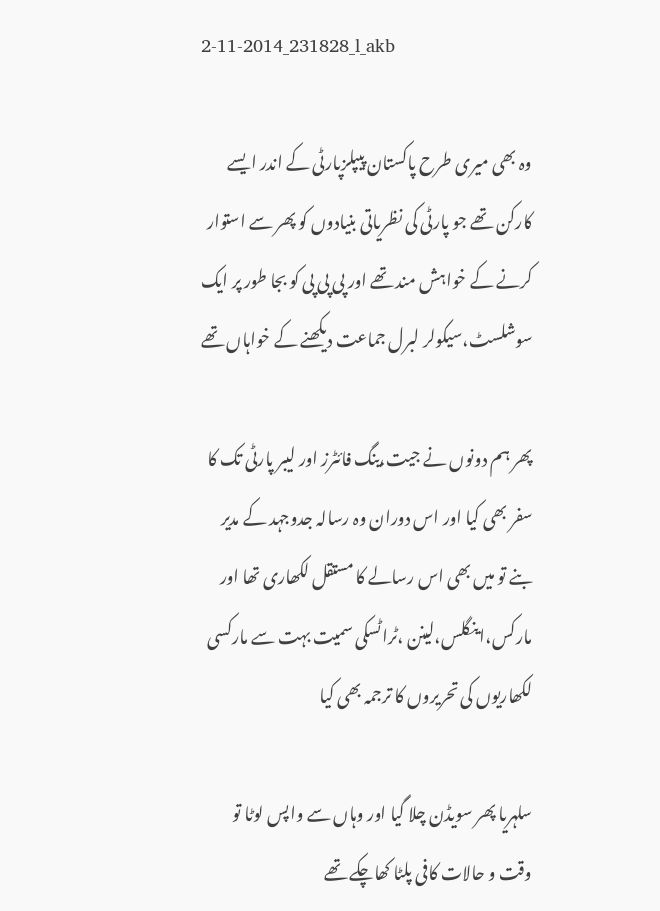2-11-2014_231828_l_akb

وہ بھی میری طرح پاکستان پیپلزپارٹی کے اندر ایسے کارکن تھے جو پارٹی کی نظریاتی بنیادوں کو پھر سے استوار کرنے کے خواہش مند تھے اور پی پی پی کو بجا طور پر ایک سوشلسٹ،سیکولر لبرل جماعت دیکھنے کے خواہاں تھے

پھر ہم دونوں نے جیت،ینگ فائٹرز اور لیبر پارٹی تک کا سفر بھی کیا اور اس دوران وہ رسالہ جدوجہد کے مدیر بنے تو میں بھی اس رسالے کا مستقل لکھاری تھا اور مارکس،اینگلس،لینن ،ٹراٹسکی سمیت بہت سے مارکسی لکھاریوں کی تحریروں کا ترجمہ بھی کیا

سلہریا پھر سویڈن چلا گیا اور وہاں سے واپس لوٹا تو وقت و حالات کافی پلٹا کھاچکے تھے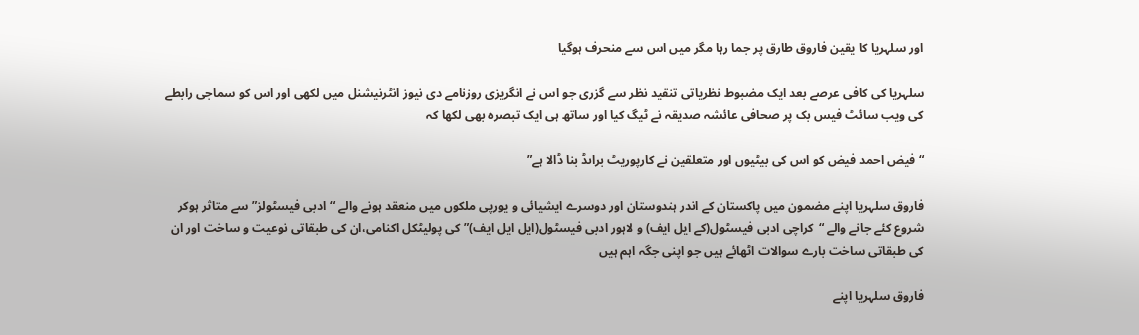اور سلہریا کا یقین فاروق طارق پر جما رہا مگر میں اس سے منحرف ہوگیا

سلہریا کی کافی عرصے بعد ایک مضبوط نظریاتی تنقید نظر سے گزری جو اس نے انگریزی روزنامے دی نیوز انٹرنیشنل میں لکھی اور اس کو سماجی رابطے کی ویب سائٹ فیس بک پر صحافی عائشہ صدیقہ نے ٹیگ کیا اور ساتھ ہی ایک تبصرہ بھی لکھا کہ

“فیض احمد فیض کو اس کی بیٹیوں اور متعلقین نے کارپوریٹ براںڈ بنا ڈالا ہے”

فاروق سلہریا اپنے مضمون میں پاکستان کے اندر ہندوستان اور دوسرے ایشیائی و یورپی ملکوں میں منعقد ہونے والے “ادبی فیسٹولز” سے متاثر ہوکر شروع کئے جانے والے “کراچی ادبی فیسٹول(کے ایل ایف) و لاہور ادبی فیسٹول(ایل ایل ایف)”کی پولیٹکل اکنامی،ان کی طبقاتی نوعیت و ساخت اور ان کی طبقاتی ساخت بارے سوالات اٹھائے ہیں جو اپنی جگہ اہم ہیں

فاروق سلہریا اپنے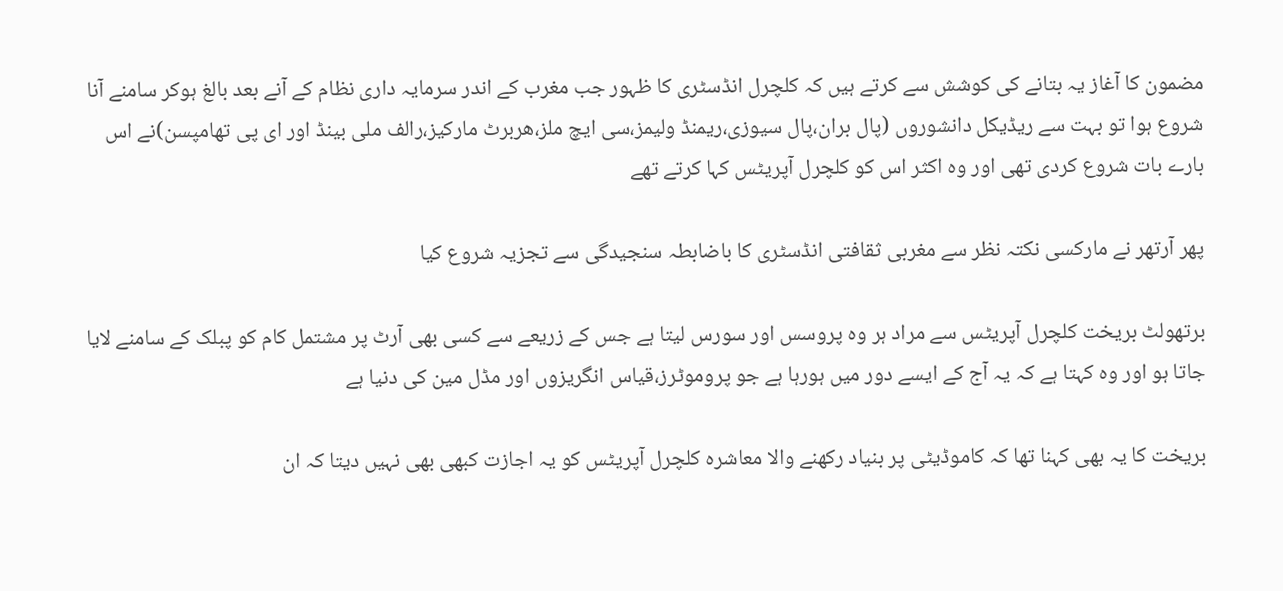مضمون کا آغاز یہ بتانے کی کوشش سے کرتے ہیں کہ کلچرل انڈسٹری کا ظہور جب مغرب کے اندر سرمایہ داری نظام کے آنے بعد بالغ ہوکر سامنے آنا شروع ہوا تو بہت سے ریڈیکل دانشوروں (پال بران،پال سیوزی،ریمنڈ ولیمز،سی ایچ ملز،ھربرٹ مارکیز،رالف ملی بینڈ اور ای پی تھامپسن)نے اس بارے بات شروع کردی تھی اور وہ اکثر اس کو کلچرل آپریٹس کہا کرتے تھے

پھر آرتھر نے مارکسی نکتہ نظر سے مغربی ثقافتی انڈسٹری کا باضابطہ سنجیدگی سے تجزیہ شروع کیا

برتھولٹ بریخت کلچرل آپریٹس سے مراد ہر وہ پروسس اور سورس لیتا ہے جس کے زریعے سے کسی بھی آرٹ پر مشتمل کام کو پبلک کے سامنے لایا جاتا ہو اور وہ کہتا ہے کہ یہ آج کے ایسے دور میں ہورہا ہے جو پروموٹرز،قیاس انگریزوں اور مڈل مین کی دنیا ہے

بریخت کا یہ بھی کہنا تھا کہ کاموڈیٹی پر بنیاد رکھنے والا معاشرہ کلچرل آپریٹس کو یہ اجازت کبھی بھی نہیں دیتا کہ ان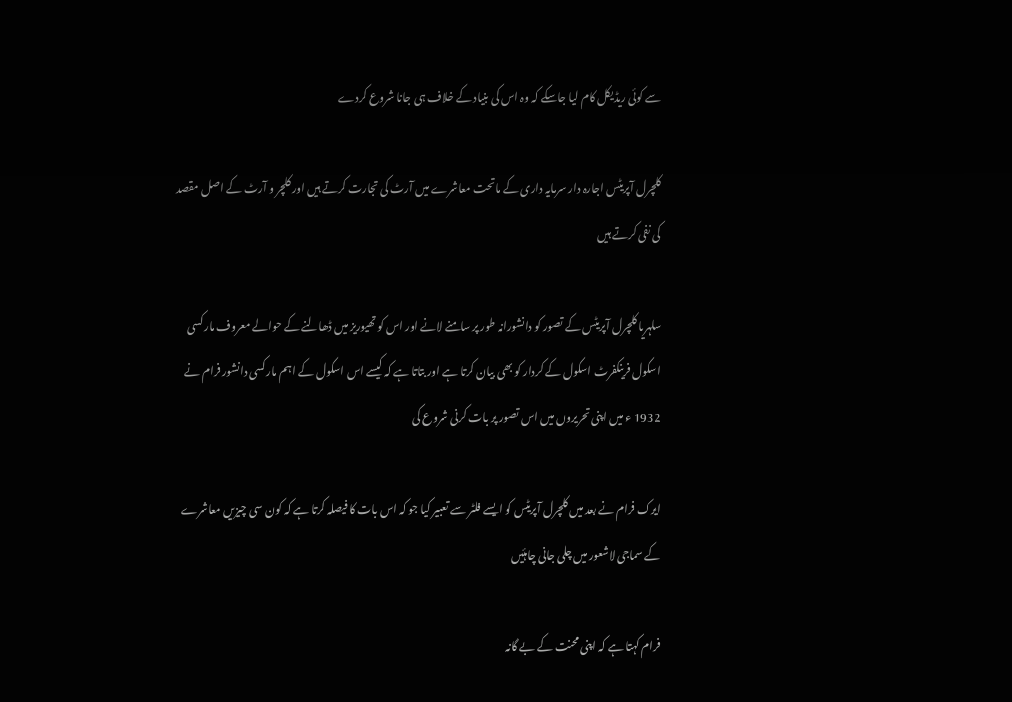سے کوئی ریڈیکل کام لیا جاسکے کہ وہ اس کی بنیاد کے خلاف ہی جانا شروع کردے

کلچرل آپریٹس اجارہ دار سرمایہ داری کے ماتحت معاشرے میں آرٹ کی تجارت کرتے ہیں اور کلچر و آرٹ کے اصل مقصد کی نفی کرتے ہیں

سلہریا کلچرل آپریٹس کے تصور کو دانشورانہ طور پر سامنے لانے اور اس کو تھیوریز میں ڈھالنے کے حوالے معروف مارکسی اسکول فرینکفرٹ اسکول کے کردار کو بھی بیان کرتا ہے اور بتاتا ہے کہ کیسے اس اسکول کے اہم مارکسی دانشور فرام نے 1932 ء میں اپنی تحریروں میں اس تصور پر بات کرنی شروع کی

ایرک فرام نے بعد میں کلچرل آپریٹس کو ایسے فلٹر سے تعبیر کیا جو کہ اس بات کا فیصلہ کرتا ہے کہ کون سی چیزیں معاشرے کے سماجی لاشعور میں چلی جانی چاہئیں

فرام کہتا ہے کہ اپنی محنت کے بے گانہ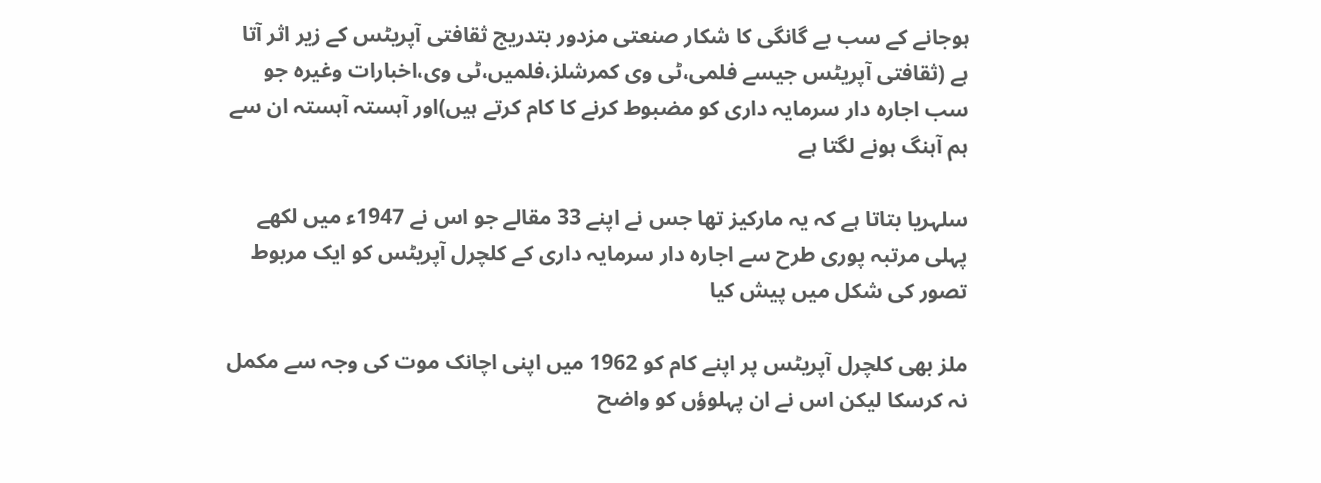ہوجانے کے سب بے گانگی کا شکار صنعتی مزدور بتدریج ثقافتی آپریٹس کے زیر اثر آتا ہے (ثقافتی آپریٹس جیسے فلمی،ٹی وی کمرشلز،فلمیں،ٹی وی،اخبارات وغیرہ جو سب اجارہ دار سرمایہ داری کو مضبوط کرنے کا کام کرتے ہیں)اور آہستہ آہستہ ان سے ہم آہنگ ہونے لگتا ہے

سلہریا بتاتا ہے کہ یہ مارکیز تھا جس نے اپنے 33 مقالے جو اس نے 1947ء میں لکھے پہلی مرتبہ پوری طرح سے اجارہ دار سرمایہ داری کے کلچرل آپریٹس کو ایک مربوط تصور کی شکل میں پیش کیا

ملز بھی کلچرل آپریٹس پر اپنے کام کو 1962 میں اپنی اچانک موت کی وجہ سے مکمل نہ کرسکا لیکن اس نے ان پہلوؤں کو واضح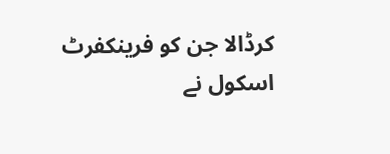کرڈالا جن کو فرینکفرٹ اسکول نے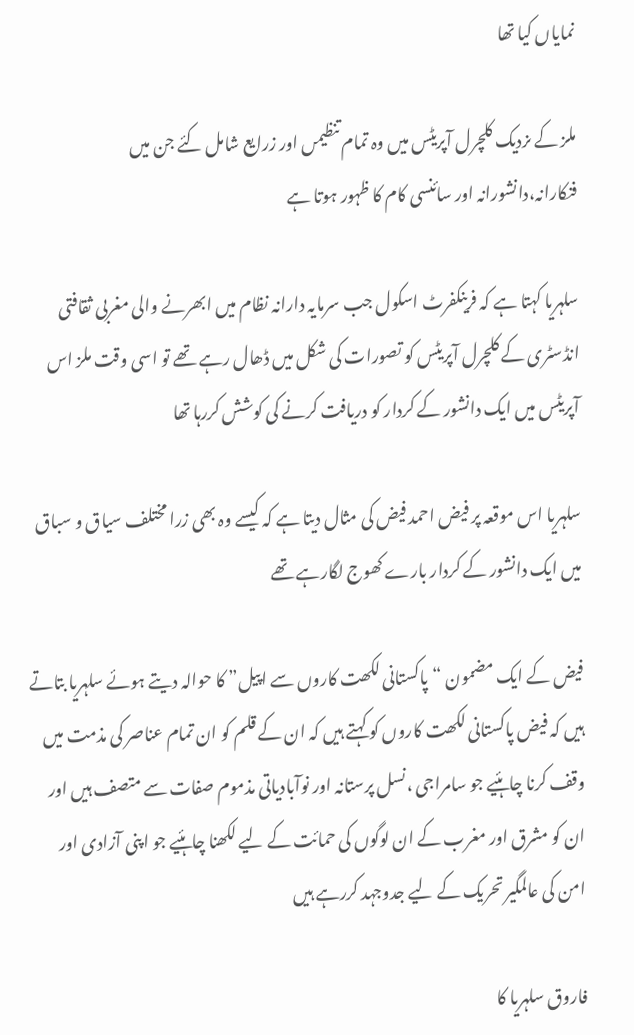نمایاں کیا تھا

ملز کے ںزدیک کلچرل آپریٹس میں وہ تمام تنظیمں اور زرایع شامل کئے جن میں فنکارانہ،دانشورانہ اور سائنسی کام کا ظہور ہوتا ہے

سلہریا کہتا ہے کہ فرینکفرٹ اسکول جب سرمایہ دارانہ نظام میں ابھرنے والی مغربی ثقافتی انڈسٹری کے کلچرل آپریٹس کو تصورات کی شکل میں ڈھال رہے تھے تو اسی وقت ملز اس آپریٹس میں ایک دانشور کے کردار کو دریافت کرنے کی کوشش کررہا تھا

سلہریا اس موقعہ پر فیض احمد فیض کی مثال دیتا ہے کہ کیسے وہ بھی زرا مختلف سیاق و سباق میں ایک دانشور کے کردار بارے کھوج لگارہے تھے

فیض کے ایک مضمون “پاکستانی لکھت کاروں سے اپیل” کا حوالہ دیتے ہوئے سلہریا بتاتے ہیں کہ فیض پاکستانی لکھت کاروں کو کہتے ہیں کہ ان کے قلم کو ان تمام عناصر کی مذمت میں وقف کرنا چاہئیے جو سامراجی ،نسل پرستانہ اور نوآبادیاتی مذموم صفات سے متصف ہیں اور ان کو مشرق اور مغرب کے ان لوگوں کی حمائت کے لیے لکھنا چاہئیے جو اپنی آزادی اور امن کی عالمگیر تحریک کے لیے جدوجہد کررہے ہیں

فاروق سلہریا کا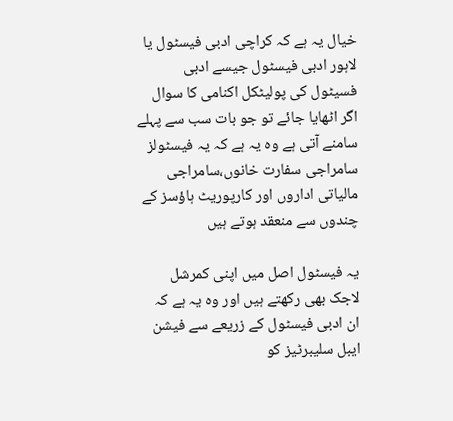خیال یہ ہے کہ کراچی ادبی فیسٹول یا لاہور ادبی فیسٹول جیسے ادبی فسیٹول کی پولیٹکل اکنامی کا سوال اگر اٹھایا جائے تو جو بات سب سے پہلے سامنے آتی ہے وہ یہ ہے کہ یہ فیسٹولز سامراجی سفارت خانوں،سامراجی مالیاتی اداروں اور کارپوریٹ ہاؤسز کے چندوں سے منعقد ہوتے ہیں

یہ فیسٹول اصل میں اپنی کمرشل لاجک بھی رکھتے ہیں اور وہ یہ ہے کہ ان ادبی فیسٹول کے زریعے سے فیشن ایبل سلیبرٹیز کو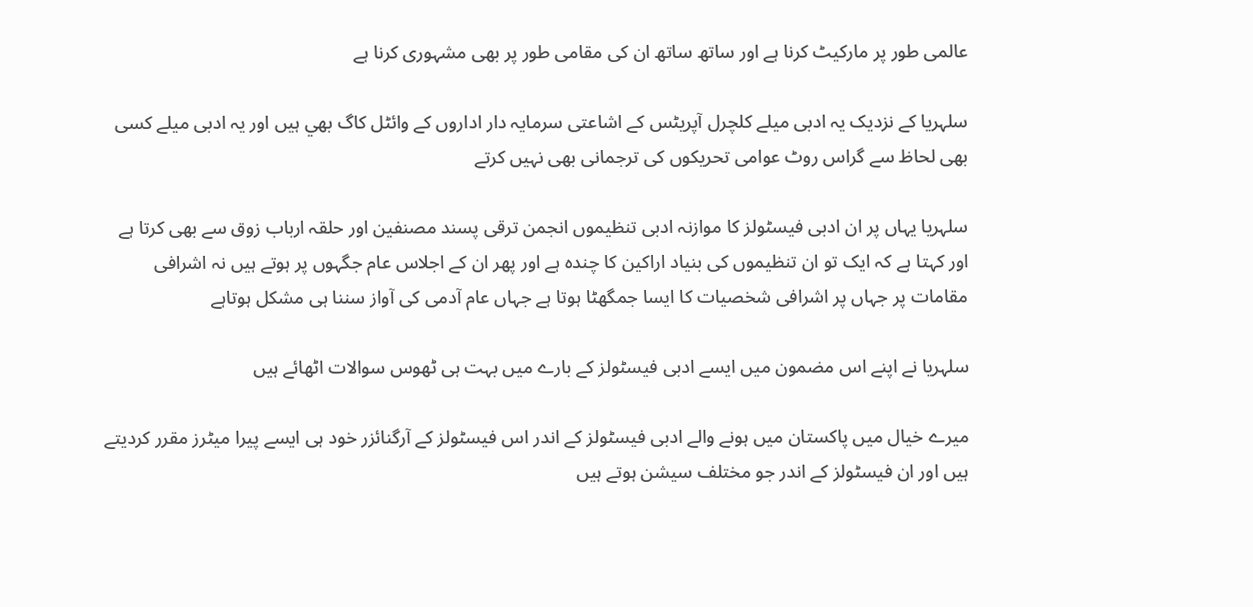عالمی طور پر مارکیٹ کرنا ہے اور ساتھ ساتھ ان کی مقامی طور پر بھی مشہوری کرنا ہے

سلہریا کے نزدیک یہ ادبی میلے کلچرل آپریٹس کے اشاعتی سرمایہ دار اداروں کے وائٹل کاگ بھي ہیں اور یہ ادبی میلے کسی بھی لحاظ سے گراس روٹ عوامی تحریکوں کی ترجمانی بھی نہیں کرتے

سلہریا یہاں پر ان ادبی فیسٹولز کا موازنہ ادبی تنظیموں انجمن ترقی پسند مصنفین اور حلقہ ارباب زوق سے بھی کرتا ہے اور کہتا ہے کہ ایک تو ان تنظیموں کی بنیاد اراکین کا چندہ ہے اور پھر ان کے اجلاس عام جگہوں پر ہوتے ہیں نہ اشرافی مقامات پر جہاں پر اشرافی شخصیات کا ایسا جمگھٹا ہوتا ہے جہاں عام آدمی کی آواز سننا ہی مشکل ہوتاہے

سلہریا نے اپنے اس مضمون میں ایسے ادبی فیسٹولز کے بارے میں بہت ہی ٹھوس سوالات اٹھائے ہیں

میرے خیال میں پاکستان میں ہونے والے ادبی فیسٹولز کے اندر اس فیسٹولز کے آرگنائزر خود ہی ایسے پیرا میٹرز مقرر کردیتے ہیں اور ان فیسٹولز کے اندر جو مختلف سیشن ہوتے ہیں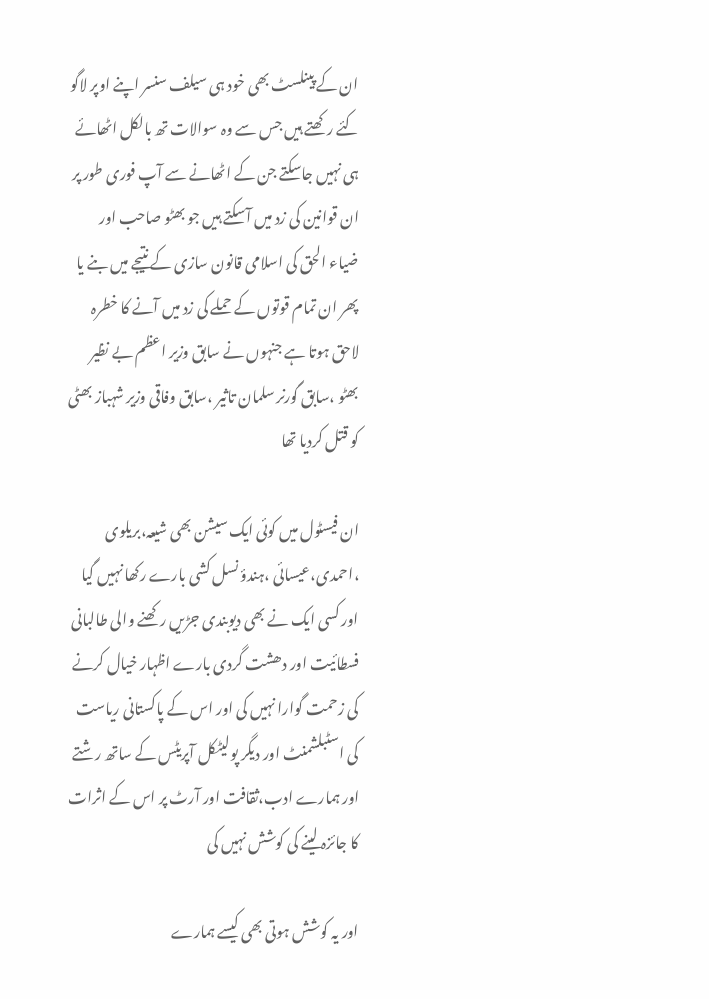ان کے پینلسٹ بھی خود ہی سیلف سنسر اپنے اوپر لاگو کئے رکھتے ہیں جس سے وہ سوالات تھ بالکل اٹھائے ہی نہیں جاسکتے جن کے اٹھانے سے آپ فوری طور پر ان قوانین کی زد میں آسکتے ہیں جو بھٹو صاحب اور ضیاء الحق کی اسلامی قانون سازی کے نتیجے میں بنے یا پھر ان تمام قوتوں کے حملے کی زد میں آنے کا خطرہ لاحق ہوتا ہے جنہوں نے سابق وزیر اعظم بے نظیر بھٹو ،سابق گورنر سلمان تاثیر ،سابق وفاقی وزیر شہباز بھٹی کو قتل کردیا تھا

ان فیسٹول میں کوئی ایک سیشن بھی شیعہ،بریلوی ،احمدی،عیسائی ،ہندؤ نسل کشی بارے رکھا نہیں گیا اور کسی ایک نے بھی دیوبندی جڑیں رکھنے والی طالبانی فسطائیت اور دھشت گردی بارے اظہار خیال کرنے کی زحمت گوارا نہیں کی اور اس کے پاکستانی ریاست کی اسٹبلشمنٹ اور دیگر پولیٹکل آپریٹس کے ساتھ رشتے اور ہمارے ادب،ثقافت اور آرٹ پر اس کے اثرات کا جائزہ لینے کی کوشش نہیں کی

اور یہ کوشش ہوتی بھی کیسے ہمارے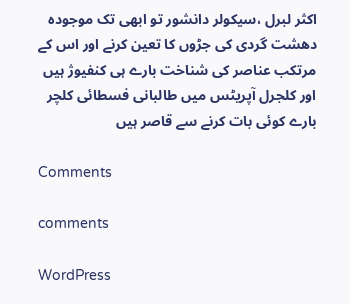اکثر لبرل ،سیکولر دانشور تو ابھی تک موجودہ دھشت گردی کی جڑوں کا تعین کرنے اور اس کے مرتکب عناصر کی شناخت بارے ہی کنفیوژ ہیں اور کلجرل آپریٹس میں طالبانی فسطائی کلچر بارے کوئی بات کرنے سے قاصر ہیں

Comments

comments

WordPress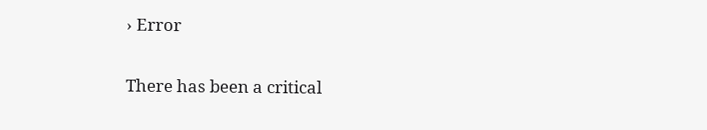› Error

There has been a critical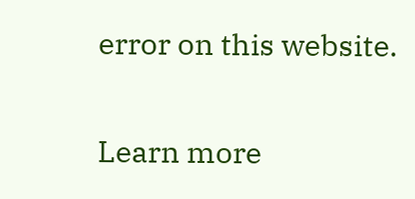error on this website.

Learn more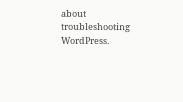about troubleshooting WordPress.